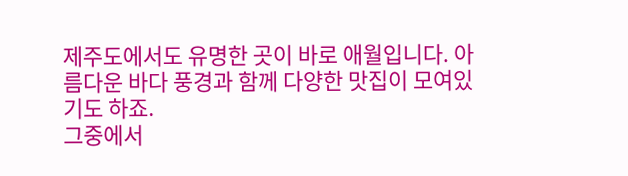제주도에서도 유명한 곳이 바로 애월입니다. 아름다운 바다 풍경과 함께 다양한 맛집이 모여있기도 하죠.
그중에서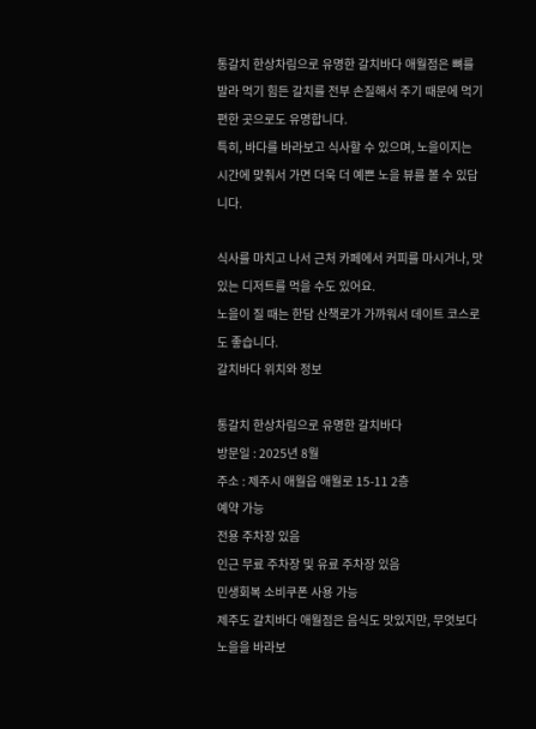통갈치 한상차림으로 유명한 갈치바다 애월점은 뼈를 발라 먹기 힘든 갈치를 전부 손질해서 주기 때문에 먹기 편한 곳으로도 유명합니다.
특히, 바다를 바라보고 식사할 수 있으며, 노을이지는 시간에 맞춰서 가면 더욱 더 예쁜 노을 뷰를 볼 수 있답니다.

식사를 마치고 나서 근처 카페에서 커피를 마시거나, 맛있는 디저트를 먹을 수도 있어요.
노을이 질 때는 한담 산책로가 가까워서 데이트 코스로도 좋습니다.
갈치바다 위치와 정보

통갈치 한상차림으로 유명한 갈치바다
방문일 : 2025년 8월
주소 : 제주시 애월읍 애월로 15-11 2층
예약 가능
전용 주차장 있음
인근 무료 주차장 및 유료 주차장 있음
민생회복 소비쿠폰 사용 가능
제주도 갈치바다 애월점은 음식도 맛있지만, 무엇보다 노을을 바라보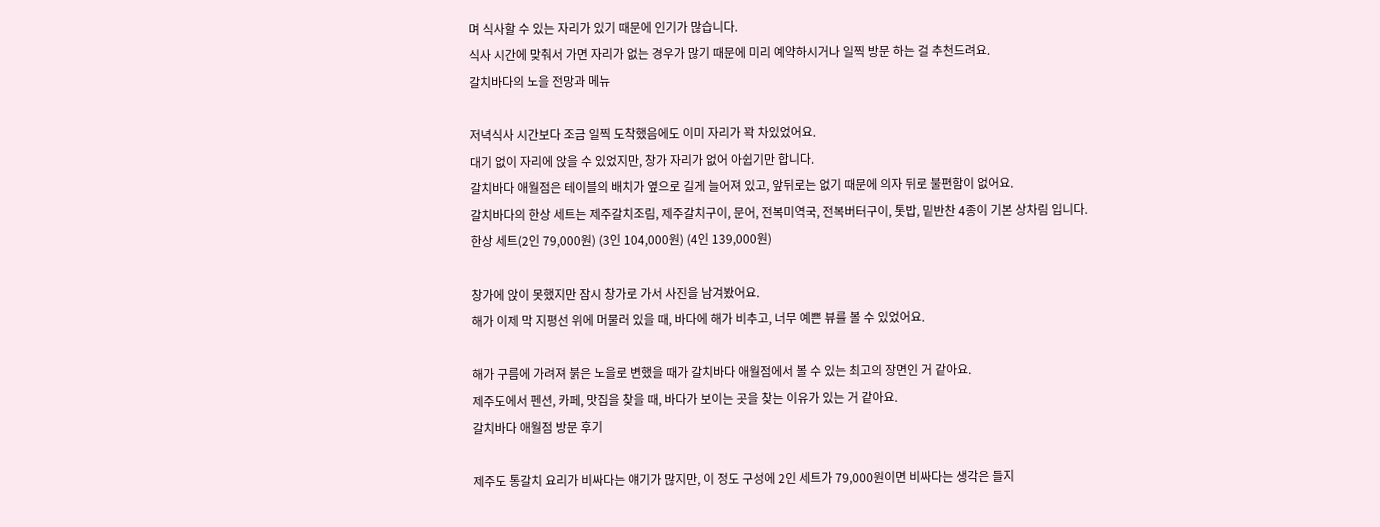며 식사할 수 있는 자리가 있기 때문에 인기가 많습니다.
식사 시간에 맞춰서 가면 자리가 없는 경우가 많기 때문에 미리 예약하시거나 일찍 방문 하는 걸 추천드려요.
갈치바다의 노을 전망과 메뉴

저녁식사 시간보다 조금 일찍 도착했음에도 이미 자리가 꽉 차있었어요.
대기 없이 자리에 앉을 수 있었지만, 창가 자리가 없어 아쉽기만 합니다.
갈치바다 애월점은 테이블의 배치가 옆으로 길게 늘어져 있고, 앞뒤로는 없기 때문에 의자 뒤로 불편함이 없어요.
갈치바다의 한상 세트는 제주갈치조림, 제주갈치구이, 문어, 전복미역국, 전복버터구이, 톳밥, 밑반찬 4종이 기본 상차림 입니다.
한상 세트(2인 79,000원) (3인 104,000원) (4인 139,000원)

창가에 앉이 못했지만 잠시 창가로 가서 사진을 남겨봤어요.
해가 이제 막 지평선 위에 머물러 있을 때, 바다에 해가 비추고, 너무 예쁜 뷰를 볼 수 있었어요.

해가 구름에 가려져 붉은 노을로 변했을 때가 갈치바다 애월점에서 볼 수 있는 최고의 장면인 거 같아요.
제주도에서 펜션, 카페, 맛집을 찾을 때, 바다가 보이는 곳을 찾는 이유가 있는 거 같아요.
갈치바다 애월점 방문 후기

제주도 통갈치 요리가 비싸다는 얘기가 많지만, 이 정도 구성에 2인 세트가 79,000원이면 비싸다는 생각은 들지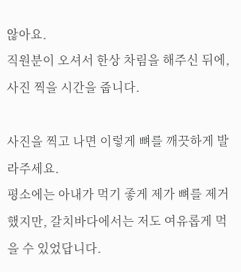않아요.
직원분이 오셔서 한상 차림을 해주신 뒤에, 사진 찍을 시간을 줍니다.

사진을 찍고 나면 이렇게 뼈를 깨끗하게 발라주세요.
평소에는 아내가 먹기 좋게 제가 뼈를 제거했지만, 갈치바다에서는 저도 여유롭게 먹을 수 있었답니다.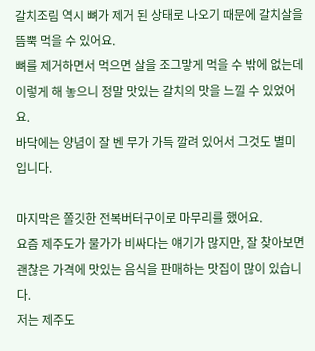갈치조림 역시 뼈가 제거 된 상태로 나오기 때문에 갈치살을 뜸뿍 먹을 수 있어요.
뼈를 제거하면서 먹으면 살을 조그맣게 먹을 수 밖에 없는데 이렇게 해 놓으니 정말 맛있는 갈치의 맛을 느낄 수 있었어요.
바닥에는 양념이 잘 벤 무가 가득 깔려 있어서 그것도 별미입니다.

마지막은 쫄깃한 전복버터구이로 마무리를 했어요.
요즘 제주도가 물가가 비싸다는 얘기가 많지만, 잘 찾아보면 괜찮은 가격에 맛있는 음식을 판매하는 맛집이 많이 있습니다.
저는 제주도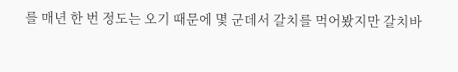를 매년 한 번 정도는 오기 때문에 몇 군데서 갈치를 먹어봤지만 갈치바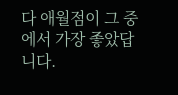다 애월점이 그 중에서 가장 좋았답니다.